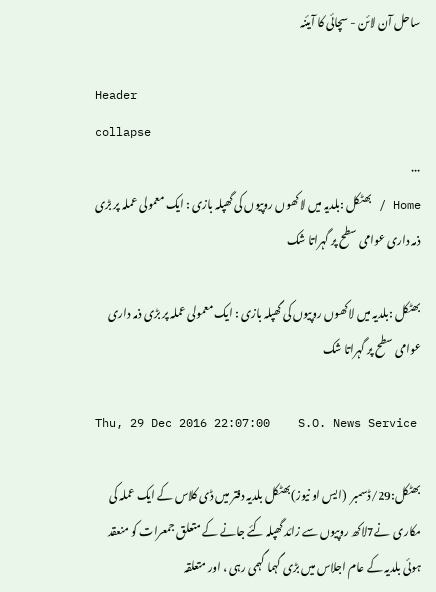ساحل آن لائن - سچائی کا آیئنہ

Header
collapse
...
Home / بھٹکل :بلدیہ میں لاکھوں روپیوں کی گھپلہ بازی : ایک معمولی عملہ پر بڑی ذمہ داری عوامی سطح پر گہراتا شک

بھٹکل :بلدیہ میں لاکھوں روپیوں کی گھپلہ بازی : ایک معمولی عملہ پر بڑی ذمہ داری عوامی سطح پر گہراتا شک

Thu, 29 Dec 2016 22:07:00    S.O. News Service

بھٹکل:29/ڈسمبر  (ایس او نیوز)بھٹکل بلدیہ دفتر میں ڈی کلاس کے ایک عملہ کی  مکاری  نے7لاکھ روپیوں سے زائد گھپلہ کئے جانے کے متعلق جمعرات کو منعقد ہوئی بلدیہ کے عام اجلاس میں بڑی گہما گہمی رہی ، اور متعلقہ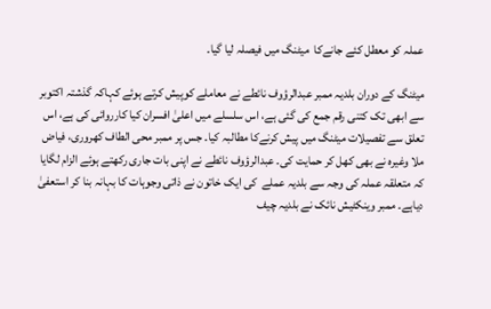عملہ کو معطل کئے جانےکا  میٹنگ میں فیصلہ لیا گیا۔

میٹنگ کے دوران بلدیہ ممبر عبدالرؤوف نائطے نے معاملے کوپیش کرتے ہوئے کہاکہ گذشتہ اکتوبر سے ابھی تک کتنی رقم جمع کی گئی ہے، اس سلسلے میں اعلیٰ افسران کیا کارروائی کی ہے، اس  تعلق سے تفصیلات میٹنگ میں پیش کرنےکا مطالبہ کیا۔ جس پر ممبر محی الطاف کھروری، فیاض ملا وغیرہ نے بھی کھل کر حمایت کی۔ عبدالرؤوف نائطے نے اپنی بات جاری رکھتے ہوئے الزام لگایا کہ متعلقہ عملہ کی وجہ سے بلدیہ عملے  کی ایک خاتون نے ذاتی وجوہات کا بہانہ بنا کر استعفیٰ دیاہے۔ ممبر وینکٹیش نائک نے بلدیہ چیف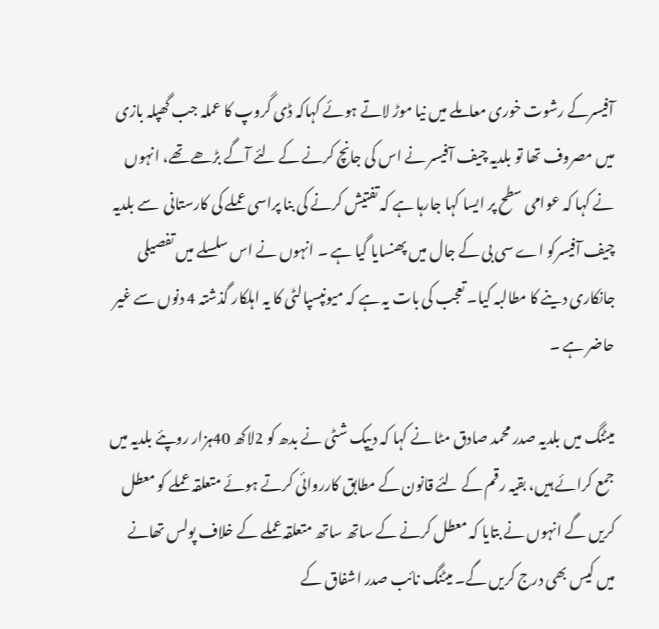آفیسرکے رشوت خوری معاملے میں نیا موڑ لاتے ہوئے کہاکہ ڈی گروپ کا عملہ جب گھپلہ بازی میں مصروف تھا تو بلدیہ چیف آفیسر نے اس کی جانچ کرنے کے لئے آگے بڑھے تھے، انہوں نے کہا کہ عوامی سطح پر ایسا کہا جارہا ہے کہ تفتیش کرنے کی بنا پراسی عملے کی کارستانی  سے بلدیہ چیف آفیسرکو اے سی بی کے جال میں پھنسایا گیا ہے ۔ انہوں نے اس سلسلے میں تفصیلی جانکاری دینے کا مطالبہ کیا۔ تعجب کی بات یہ ہے کہ میونپسپالٹی کا یہ اہلکار گذشتہ 4 دنوں سے غیر حاضر ہے ۔

میٹنگ میں بلدیہ صدر محمد صادق مٹا نے کہا کہ دیپک شٹی نے بدھ کو 2لاکھ 40ہزار روپئے بلدیہ میں جمع کرائے ہیں، بقیہ رقم کے لئے قانون کے مطابق کارروائی کرتے ہوئے متعلقہ عملے کو معطل کریں گے انہوں نے بتایا کہ معطل کرنے کے ساتھ ساتھ متعلقہ عملے کے خلاف پولس تھانے میں کیس بھی درج کریں گے۔ میٹنگ نائب صدر اشفاق کے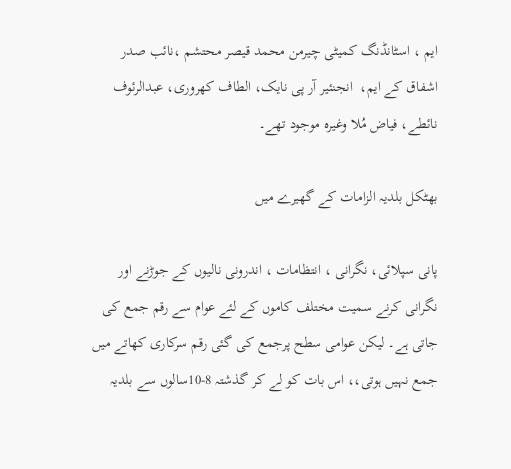ایم ، اسٹانڈنگ کمیٹی چیرمن محمد قیصر محتشم ،نائب صدر اشفاق کے ایم،  انجنئیر آر پی نایک، الطاف کھروری، عبدالرئوف نائطے، فیاض مُلا وغیرہ موجود تھے۔

بھٹکل بلدیہ الزامات کے گھیرے میں

پانی سپلائی، نگرانی ، انتظامات ، اندرونی نالیوں کے جوڑنے اور نگرانی کرنے سمیت مختلف کاموں کے لئے عوام سے رقم جمع کی جاتی ہے۔ لیکن عوامی سطح پرجمع کی گئی رقم سرکاری کھاتے میں جمع نہیں ہوتی،، اس بات کو لے کر گذشتہ 8-10سالوں سے بلدیہ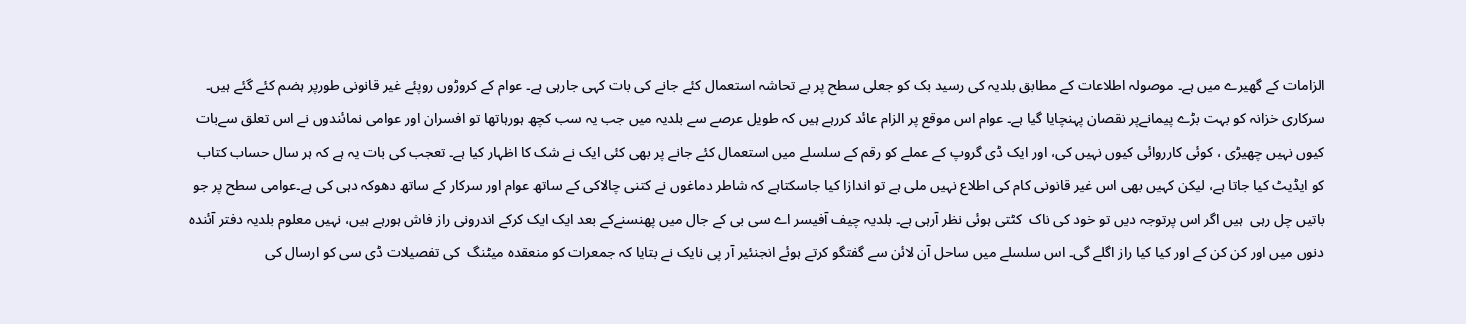الزامات کے گھیرے میں ہے۔ موصولہ اطلاعات کے مطابق بلدیہ کی رسید بک کو جعلی سطح پر بے تحاشہ استعمال کئے جانے کی بات کہی جارہی ہے۔ عوام کے کروڑوں روپئے غیر قانونی طورپر ہضم کئے گئے ہیں۔ سرکاری خزانہ کو بہت بڑے پیمانےپر نقصان پہنچایا گیا ہے۔ عوام اس موقع پر الزام عائد کررہے ہیں کہ طویل عرصے سے بلدیہ میں جب یہ سب کچھ ہورہاتھا تو افسران اور عوامی نمائندوں نے اس تعلق سےبات کیوں نہیں چھیڑی ، کوئی کارروائی کیوں نہیں کی، اور ایک ڈی گروپ کے عملے کو رقم کے سلسلے میں استعمال کئے جانے پر بھی کئی ایک نے شک کا اظہار کیا ہے۔ تعجب کی بات یہ ہے کہ ہر سال حساب کتاب کو ایڈیٹ کیا جاتا ہے، لیکن کہیں بھی اس غیر قانونی کام کی اطلاع نہیں ملی ہے تو اندازا کیا جاسکتاہے کہ شاطر دماغوں نے کتنی چالاکی کے ساتھ عوام اور سرکار کے ساتھ دھوکہ دہی کی ہے۔عوامی سطح پر جو باتیں چل رہی  ہیں اگر اس پرتوجہ دیں تو خود کی ناک  کٹتی ہوئی نظر آرہی ہے۔ بلدیہ چیف آفیسر اے سی بی کے جال میں پھنسنےکے بعد ایک ایک کرکے اندرونی راز فاش ہورہے ہیں، نہیں معلوم بلدیہ دفتر آئندہ دنوں میں اور کن کن کے اور کیا کیا راز اگلے گی۔ اس سلسلے میں ساحل آن لائن سے گفتگو کرتے ہوئے انجنئیر آر پی نایک نے بتایا کہ جمعرات کو منعقدہ میٹنگ  کی تفصیلات ڈی سی کو ارسال کی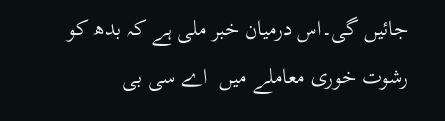جائیں گی۔اس درمیان خبر ملی ہے کہ بدھ کو رشوت خوری معاملے میں  اے سی بی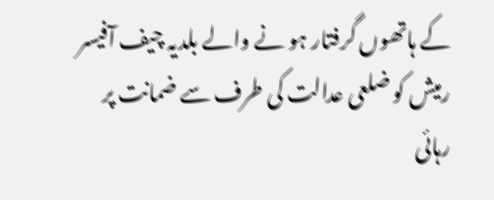کے ہاتھوں گرفتار ہو نے والے بلدیہ چیف آفیسر رمیش کو ضلعی عدالت کی طرف سے ضمانت پر رہائی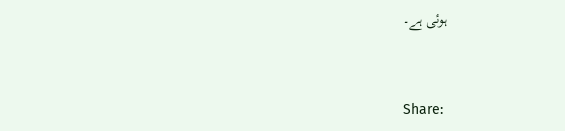ہوئی ہے۔


Share: